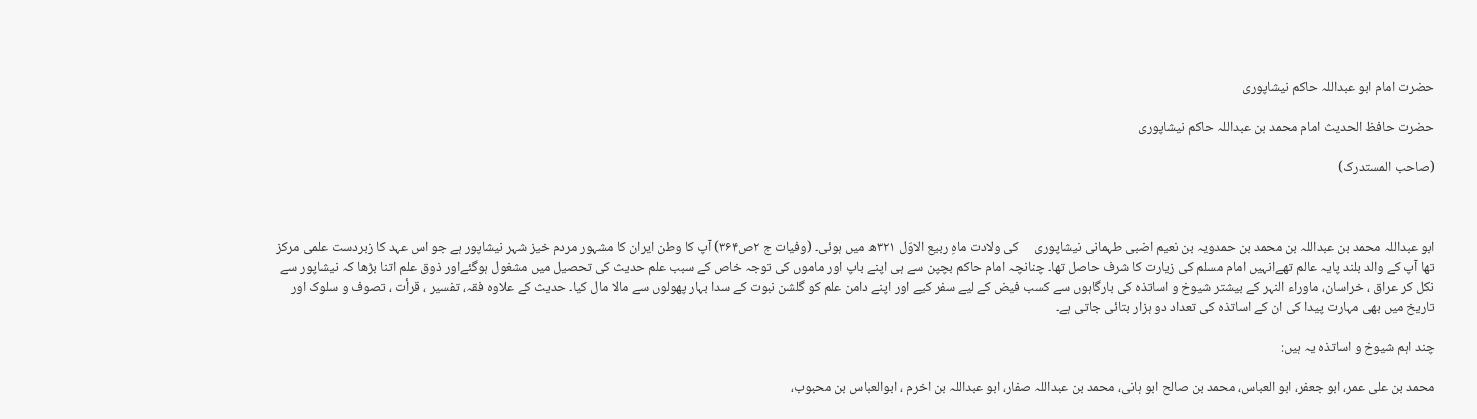حضرت امام ابو عبداللہ حاکم نیشاپوری

حضرت حافظ الحدیث امام محمد بن عبداللہ حاکم نیشاپوری

(صاحب المستدرک)



ابو عبداللہ محمد بن عبداللہ بن محمد بن حمدویہ بن نعیم اضبی طہمانی نیشاپوری     کی ولادت ماہِ ربیع الاوّل ۳۲۱ھ میں ہوئی۔ (وفیات ج ۲ص۳۶۴) آپ کا وطن ایران کا مشہور مردم خیز شہر نیشاپور ہے جو اس عہد کا زبردست علمی مرکز تھا آپ کے والد بلند پایہ عالم تھےانہیں امام مسلم کی زیارت کا شرف حاصل تھا۔ چنانچہ امام حاکم بچپن سے ہی اپنے باپ اور ماموں کی توجہ خاص کے سبب علم حدیث کی تحصیل میں مشغول ہوگئےاور ذوق علم اتنا بڑھا کہ نیشاپور سے نکل کر عراق ، خراسان، ماوراء النہر کے بیشتر شیوخ و اساتذہ کی بارگاہوں سے کسب فیض کے لیے سفر کیے اور اپنے دامن علم کو گلشن نبوت کے سدا بہار پھولوں سے مالا مال کیا۔ حدیث کے علاوہ فقہ، تفسیر ، قرأت ، تصوف و سلوک اور تاریخ میں بھی مہارت پیدا کی ان کے اساتذہ کی تعداد دو ہزار بتائی جاتی ہے۔

چند اہم شیوخ و اساتذہ یہ ہیں:

محمد بن علی عمر، ابو جعفر، ابو العباس، محمد بن صالح ابو ہانی، محمد بن عبداللہ صفار، ابو عبداللہ بن اخرم ، ابوالعباس بن محبوب،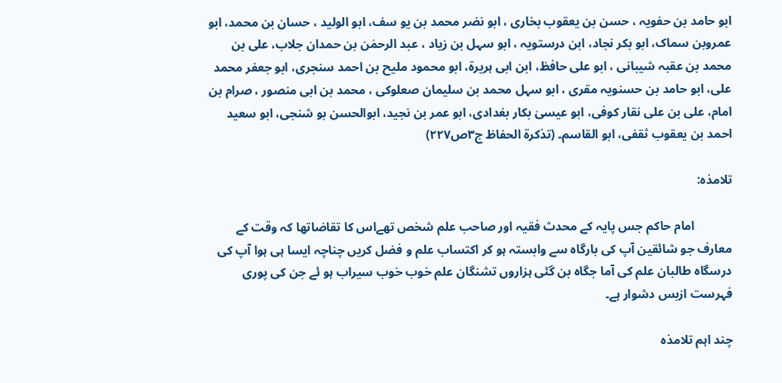ابو حامد بن حفویہ ، حسن بن یعقوب بخاری ، ابو نضر محمد بن یو سف، ابو الولید ، حسان بن محمد، ابو عمروبن سماک، ابو بکر نجاد، ابن درستویہ ، ابو سہل بن زیاد ، عبد الرحمٰن بن حمدان جلاب، علی بن محمد بن عقبہ شیبانی ، ابو علی حافظ، ابن ابی ہریرۃ، ابو محمود ملیح بن احمد سنجری، ابو جعفر محمد علی، ابو حامد بن حسنویہ مقری ، ابو سہل محمد بن سلیمان صعلوکی ، محمد بن ابی منصور ، صرام بن امام، علی بن علی نقار کوفی، ابو عیسیٰ بکار بغدادی، ابو عمر بن نجید، ابوالحسن بو شنجی، ابو سعید احمد بن یعقوب ثقفی، ابو القاسم۔ (تذکرۃ الحفاظ ج۳ص۲۲۷)

تلامذہ:

            امام حاکم جس پایہ کے محدث فقیہ اور صاحب علم شخص تھےاس کا تقاضاتھا کہ وقت کے معارف جو شائقین آپ کی بارگاہ سے وابستہ ہو کر اکتساب علم و فضل کریں چناچہ ایسا ہی ہوا آپ کی درسگاہ طالبان علم کی آما جگاہ بن گئی ہزاروں تشنگان علم خوب خوب سیراب ہو ئے جن کی پوری فہرست ازبس دشوار ہے۔

چند اہم تلامذہ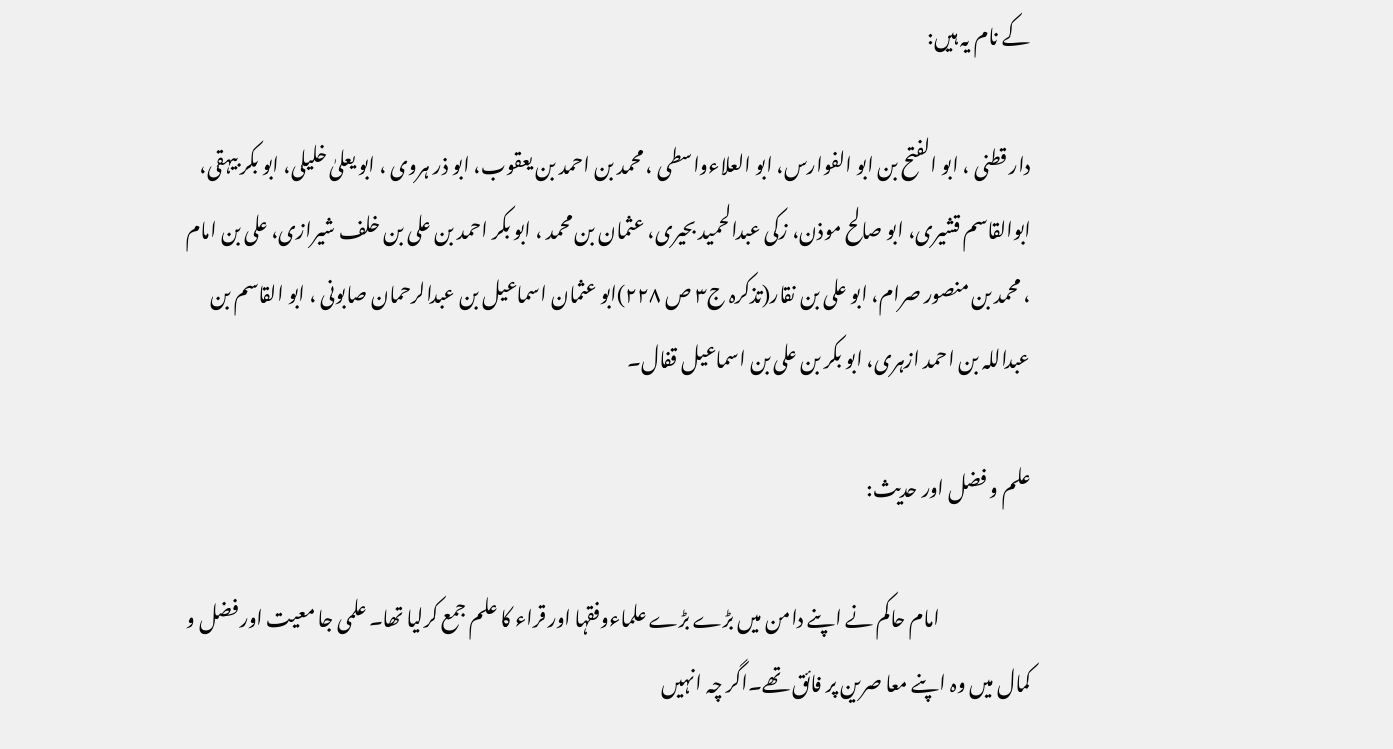کے نام یہ ہیں:

دار قطنی ، ابو الفتح بن ابو الفوارس، ابو العلاءواسطی ، محمد بن احمد بن یعقوب، ابو ذر ہروی ، ابو یعلیٰ خلیلی، ابو بکر بیہقی، ابوالقاسم قشیری، ابو صالح موذن، زکی عبدالحمید بحیری، عثمان بن محمد ، ابو بکر احمد بن علی بن خلف شیرازی، علی بن امام ، محمد بن منصور صرام، ابو علی بن نقار(تذکرہ ج۳ ص ۲۲۸)ابو عثمان اسماعیل بن عبدالرحمان صابونی ، ابو القاسم بن عبداللہ بن احمد ازہری، ابو بکر بن علی بن اسماعیل قفال۔

علم و فضل اور حدیث:

                        امام حاکم نے اپنے دامن میں بڑے بڑے علماءوفقہا اور قراء کا علم جمع کرلیا تھا۔ علمی جا معیت اور فضل و کمال میں وہ اپنے معا صرین پر فائق تھے۔اگر چہ انہیں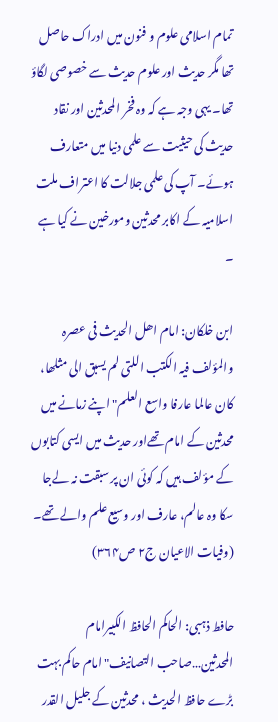تمام اسلامی علوم و فنون میں ادراک حاصل تھا مگر حدیث اور علوم حدیث سے خصوصی لگاؤ تھا۔ یہی وجہ ہے کہ وہ فخر المحدثین اور نقاد حدیث کی حیثیت سے علمی دنیا میں متعارف ہوئے۔ آپ کی علمی جلالت کا اعتراف ملت اسلامیہ کے اکابر محدثین ومورخین نے کیا ہے ۔

ابن خلکان: امام اھل الحدیث فی عصرہ والمؤلف فیہ الکتب اللتی لم یسبق الی مثلھا، کان عالما عارفا واسع العلم" اپنے زمانے میں محدثین کے امام تھےاور حدیث میں ایسی کتابوں کے مؤلف ہیں کہ کوئی ان پر سبقت نہ لےجا سکا وہ عالم، عارف اور وسیع علم والے تھے۔ (وفیات الاعیان ج۲ ص۳۶۴)

حافط ذہبی: الحاکم الحافظ الکبیرامام المحدثین…صاحب التصانیف" امام حاکم بہت بڑے حافظ الحدیث ، محدثین کے جلیل القدر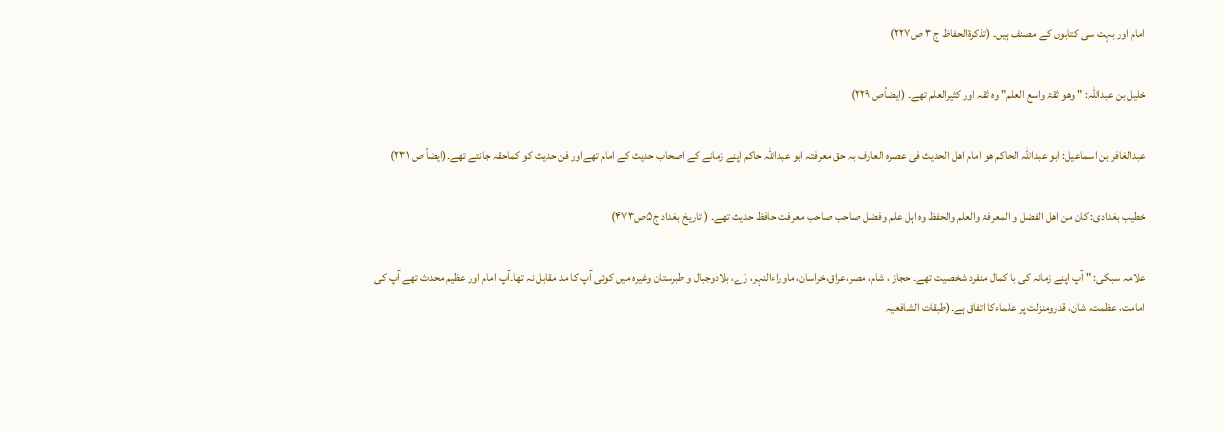امام اور بہت سی کتابوں کے مصنف ہیں۔ (تذکرۃالحفاظ ج ۳ ص۲۲۷)

خلیل بن عبداللہ: " وھو ثقۃ واسع العلم" وہ ثقہ اور کثیرالعلم تھے۔ (ایضاًص ۲۲۹)

عبدالغافر بن اسماعیل: ابو عبداللہ الحاکم ھو امام اھل الحدیث فی عصرہ العارف بہ حق معرفتہ ابو عبداللہ حاکم اپنے زمانے کے اصحاب حدیث کے امام تھےاور فن حدیث کو کماحقہ جانتے تھے۔(ایضاً ص ۲۳۱)

خطیب بغدادی: کان من اھل الفضل و المعرفۃ والعلم والحفظ وہ اہل علم وفضل صاحب صاحب معرفت حافظ حدیث تھے۔ ( تاریخ بغداد ج۵ص۴۷۳)

علامہ سبکی: " آپ اپنے زمانہ کی با کمال منفرد شخصیت تھے۔ حجاز ، شام، مصر،عراق،خراسان، ماوراءالنہر، رَے، بلادوجبال و طبرستان وغیرہ میں کوئی آپ کا مد مقابل نہ تھا۔آپ امام اور عظیم محدث تھے آپ کی امامت، عظمت، شان، قدرومنزلت پر علماءکا اتفاق ہے۔(طبقات الشافعیہ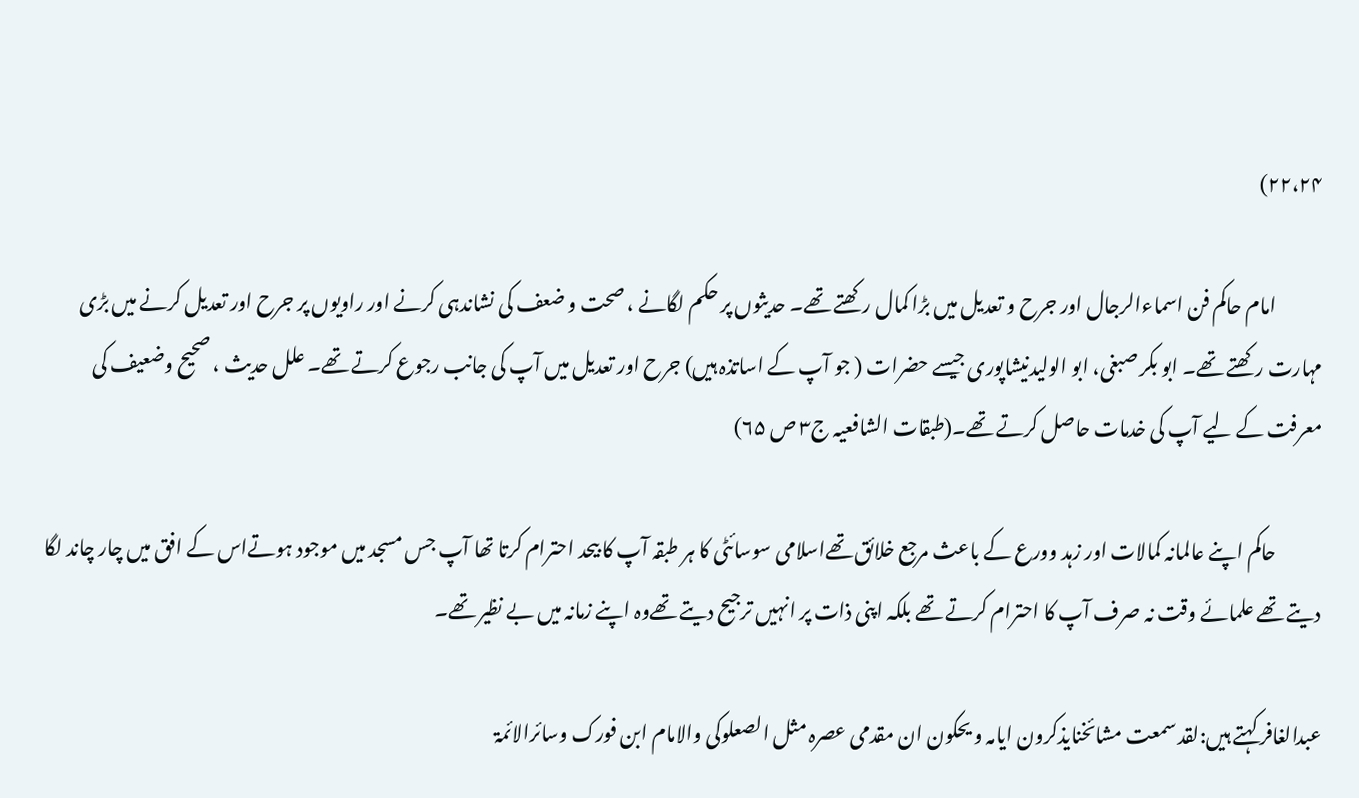۲۲،۲۴)

            امام حاکم فن اسماءالرجال اور جرح و تعدیل میں بڑا کمال رکھتے تھے۔ حدیثوں پر حکم لگانے ، صحت و ضعف کی نشاندہی کرنے اور راویوں پر جرح اور تعدیل کرنے میں بڑی مہارت رکھتے تھے۔ ابو بکر صبغی، ابو الولیدنیشاپوری جیسے حضرات ( جو آپ کے اساتذہ ہیں) جرح اور تعدیل میں آپ کی جانب رجوع کرتے تھے۔ علل حدیث ، صحیح وضعیف کی معرفت کے لیے آپ کی خدمات حاصل کرتے تھے۔(طبقات الشافعیہ ج۳ ص ۶۵)

            حاکم اپنے عالمانہ کمالات اور زہد وورع کے باعث مرجع خلائق تھےاسلامی سوسائٹی کا ہر طبقہ آپ کا بیحد احترام کرتا تھا آپ جس مسجد میں موجود ہوتےاس کے افق میں چار چاند لگا دیتے تھے علمائے وقت نہ صرف آپ کا احترام کرتے تھے بلکہ اپنی ذات پر انہیں ترجیح دیتے تھےوہ اپنے زمانہ میں بے نظیر تھے۔

عبدالغافر کہتے ہیں:لقد سمعت مشائخنایذکرون ایامہ و یحکون ان مقدمی عصرہ مثل الصعلوکی والامام ابن فورک وسائرالائمۃ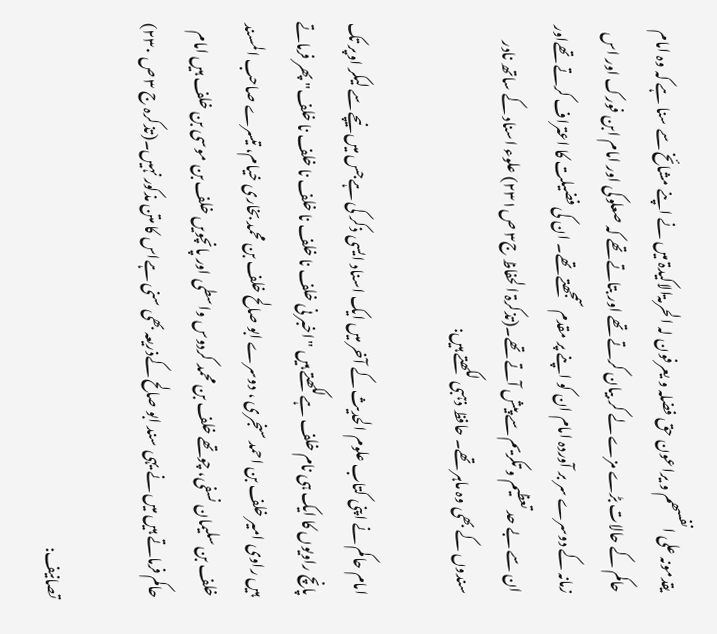یقدمونہ علی انفسھم و یراعون حق فضلہ و یعرفون لہ الحرمۃالاکیدۃ میں نے اپنے مشائخ سے سنا ہے کہ وہ امام حاکم کے حالات بڑے مزے لے کر بیان کرتے تھے اور بتاتے تھے کہ صعلوکی اور امام ابن فورک اور اس زمانہ کے دوسرے سر بر آوردہ امام ان کو اپنے پر مقدم سمجھتے تھے۔ ان کی فضیلت کا اعتراف کرتے تھےاور ان سے بے حد تعظیم و تکریم سے پیش آتے تھے۔(تذکرۃ الحفاظ ج۳ ص۲۳۱) علوء اسناد کے ساتھ نادر سندوں کے بھی وہ ماہر تھے۔ حافظ ذہبی لکھتے ہیں:

امام حاکم نے اپنی کتاب علوم الحدیث کے آخر میں ایک اسناد ایسی ذکر کی ہےجس میں نیچے سے لیکر اوپر تک پانچ راویوں کا ایک ہی نام خلف ہےلکھتے ہیں "اخبر نی خلف نا خلف نا خلف نا خلف نا خلف" پھر فرماتے ہیں راوی امیر خلف بن احمد سنجری ، دوسرے ابو صالح خلف بن محمد بخاری خیام، تیسرے صاحب المسند خلف بن سلیمان نسفی، چوتھے خلف بن محمد کردوس واسطی اور پانچویں خلف بن موسی بن خلف ہیں امام حاکم فرماتے ہیں میں نے یہی سند ابو صالح کےذریعہ بھی سنی ہےاس کا متن مذکور نہیں۔(تذکرہ ج ۳ ص ۲۳۰)

تصانیف: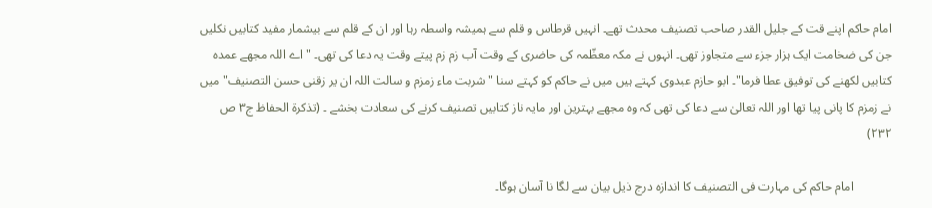امام حاکم اپنے قت کے جلیل القدر صاحب تصنیف محدث تھے۔ انہیں قرطاس و قلم سے ہمیشہ واسطہ رہا اور ان کے قلم سے بیشمار مفید کتابیں نکلیں جن کی ضخامت ایک ہزار جزء سے متجاوز تھی۔ انہوں نے مکہ معظّمہ کی حاضری کے وقت آب زم زم پیتے وقت یہ دعا کی تھی۔ " اے اللہ مجھے عمدہ کتابیں لکھنے کی توفیق عطا فرما"۔ ابو حازم عبدوی کہتے ہیں میں نے حاکم کو کہتے سنا " شربت ماء زمزم و سالت اللہ ان یر زقنی حسن التصنیف"میں نے زمزم کا پانی پیا تھا اور اللہ تعالیٰ سے دعا کی تھی کہ وہ مجھے بہترین اور مایہ ناز کتابیں تصنیف کرنے کی سعادت بخشے ۔ (تذکرۃ الحفاظ ج۳ ص ۲۳۲)

            امام حاکم کی مہارت فی التصنیف کا اندازہ درج ذیل بیان سے لگا نا آسان ہوگا۔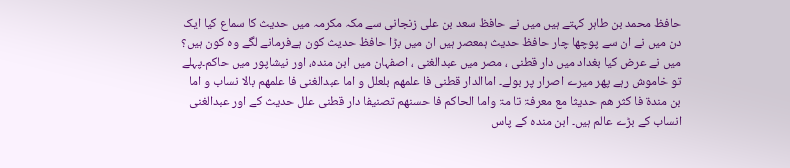حافظ محمد بن طاہر کہتے ہیں میں نے حافظ سعد بن علی زنجانی سے مکہ مکرمہ میں حدیث کا سماع کیا ایک دن میں نے ان سے پوچھا چار حافظ حدیث ہمعصر ہیں ان میں بڑا حافظ حدیث کون ہےفرمانے لگے وہ کون ہیں؟ میں نے عرض کیا بغداد میں دار قطنی ، مصر میں عبدالغنی ، اصفہان میں ابن مندہ، اور نیشاپور میں حاکم۔پہلے تو خاموش رہے پھر میرے اصرار پر بولے۔ اماالدار قطنی فا علمھم بلعلل و اما عبدالغنی فا علمھم بالا نساب و اما بن مندۃ فا کثر ھم حدیثا مع معرفۃ تا مۃ واما الحاکم فا حسنھم تصنیفا دار قطنی علل حدیث کے اور عبدالغنی انساب کے بڑے عالم ہیں۔ ابن مندہ کے پاس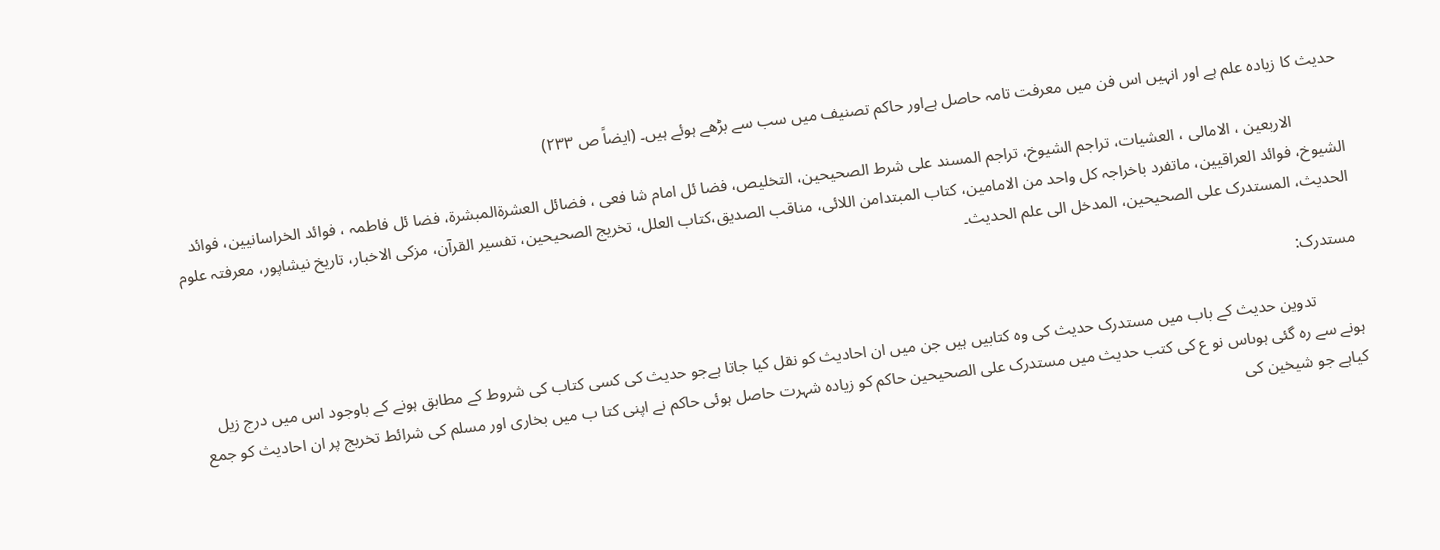حدیث کا زیادہ علم ہے اور انہیں اس فن میں معرفت تامہ حاصل ہےاور حاکم تصنیف میں سب سے بڑھے ہوئے ہیں۔ (ایضاً ص ۲۳۳)

            الاربعین ، الامالی ، العشیات، تراجم الشیوخ، تراجم المسند علی شرط الصحیحین، التخلیص، فضا ئل امام شا فعی ، فضائل العشرۃالمبشرۃ، فضا ئل فاطمہ ، فوائد الخراسانیین، فوائد الشیوخ، فوائد العراقیین، ماتفرد باخراجہ کل واحد من الامامین، کتاب المبتدامن اللائی، مناقب الصدیق،کتاب العلل، تخریج الصحیحین، تفسیر القرآن، مزکی الاخبار، تاریخ نیشاپور، معرفتہ علوم الحدیث، المستدرک علی الصحیحین، المدخل الی علم الحدیث۔

مستدرک:

           تدوین حدیث کے باب میں مستدرک حدیث کی وہ کتابیں ہیں جن میں ان احادیث کو نقل کیا جاتا ہےجو حدیث کی کسی کتاب کی شروط کے مطابق ہونے کے باوجود اس میں درج زیل ہونے سے رہ گئی ہوںاس نو ع کی کتب حدیث میں مستدرک علی الصحیحین حاکم کو زیادہ شہرت حاصل ہوئی حاکم نے اپنی کتا ب میں بخاری اور مسلم کی شرائط تخریج پر ان احادیث کو جمع کیاہے جو شیخین کی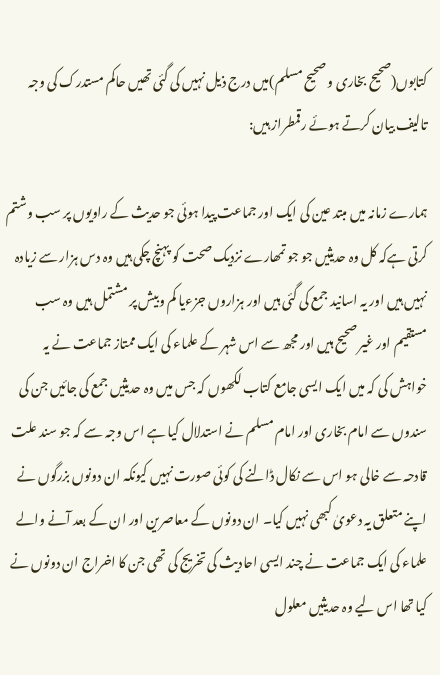کتابوں(صحیح بخاری و صحیح مسلم)میں درج ذیل نہیں کی گئی تھیں حاکم مستدرک کی وجہ تالیف بیان کرتے ہوئے رقمطراز ہیں:

ہمارے زمانہ میں مبتد عین کی ایک اور جماعت پیدا ہوئی جو حدیث کے راویوں پر سب وشتم کرتی ہےکہ کل وہ حدیثیں جو جو تمھارے نزدیک صحت کو پہنچ چکی ہیں وہ دس ہزار سے زیادہ نہیں ہیں اور یہ اسانید جمع کی گئی ہیں اور ہزاروں جزءیا کم وبیش پر مشتمل ہیں وہ سب مستقیم اور غیر صحیح ہیں اور مجھ سے اس شہر کے علماء کی ایک ممتاز جماعت نے یہ خواہش کی کہ میں ایک ایسی جامع کتاب لکھوں کہ جس میں وہ حدیثیں جمع کی جائیں جن کی سندوں سے امام بخاری اور امام مسلم نے استدلال کیا ہے اس وجہ سے کہ جو سند علت قادحہ سے خالی ہو اس سے نکال ڈالنے کی کوئی صورت نہیں کیونکہ ان دونوں بزرگوں نے اپنے متعلق یہ دعویٰ کبھی نہیں کیا۔ ان دونوں کے معاصرین اور ان کے بعد آنے والے علماء کی ایک جماعت نے چند ایسی احادیث کی تخریج کی تھی جن کا اخراج ان دونوں نے کیا تھا اس لیے وہ حدیثیں معلول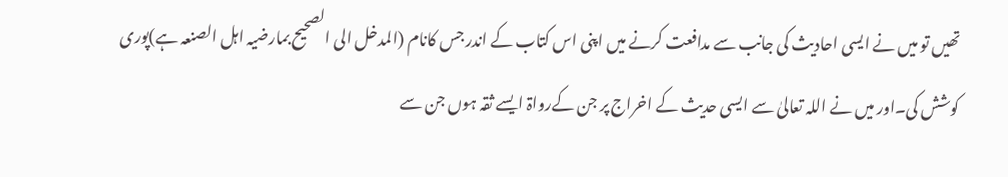تھیں تو میں نے ایسی احادیث کی جانب سے مدافعت کرنے میں اپنی اس کتاب کے اندر جس کانام (المدخل الی الصحیح بمارضیہ اہل الصنعہ ہے)پوری کوشش کی۔اور میں نے اللہ تعالیٰ سے ایسی حدیث کے اخراج پر جن کےرواۃ ایسے ثقہ ہوں جن سے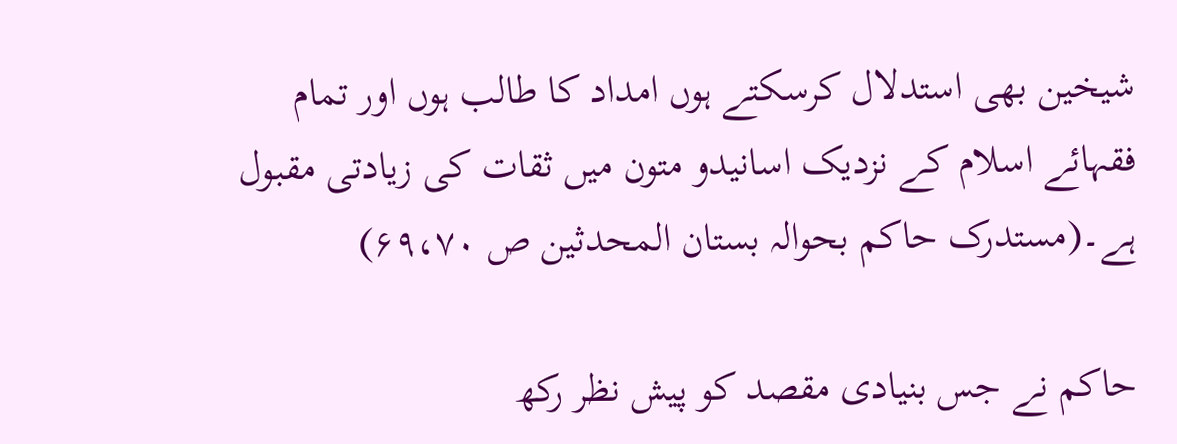شیخین بھی استدلال کرسکتے ہوں امداد کا طالب ہوں اور تمام فقہائے اسلام کے نزدیک اسانیدو متون میں ثقات کی زیادتی مقبول ہے۔(مستدرک حاکم بحوالہ بستان المحدثین ص ۶۹،۷۰)

حاکم نے جس بنیادی مقصد کو پیش نظر رکھ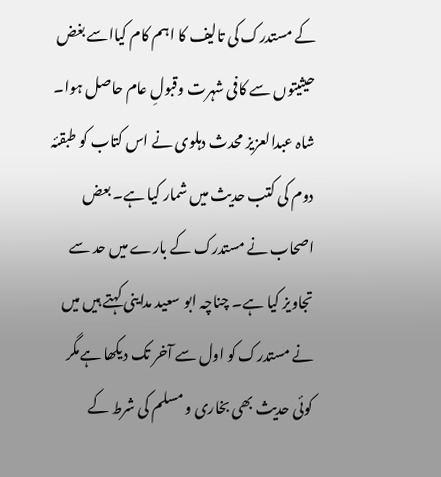کے مستدرک کی تالیف کا اہم کام کیااسے بغض حیثیتوں سے کافی شہرت وقبولِ عام حاصل ہوا۔ شاہ عبدالعزیز محدث دہلوی نے اس کتاب کو طبقئہ دوم کی کتب حدیث میں شمار کیا ہے۔ بعض اصحاب نے مستدرک کے بارے میں حد سے تجاویز کیا ہے۔ چناچہ ابو سعید مداینی کہتے ہیں میں نے مستدرک کو اول سے آخر تک دیکھا ہےمگر کوئی حدیث بھی بخاری و مسلم کی شرط کے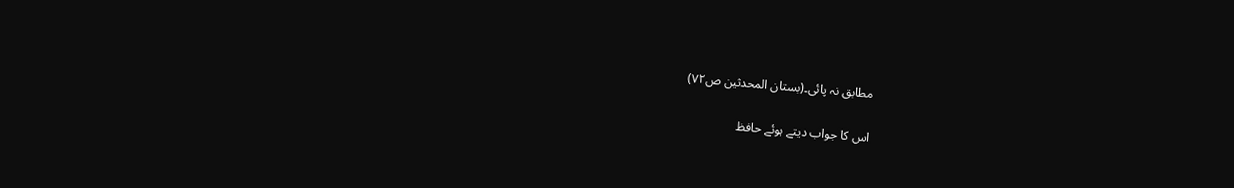مطابق نہ پائی۔(بستان المحدثین ص۷۲)

اس کا جواب دیتے ہوئے حافظ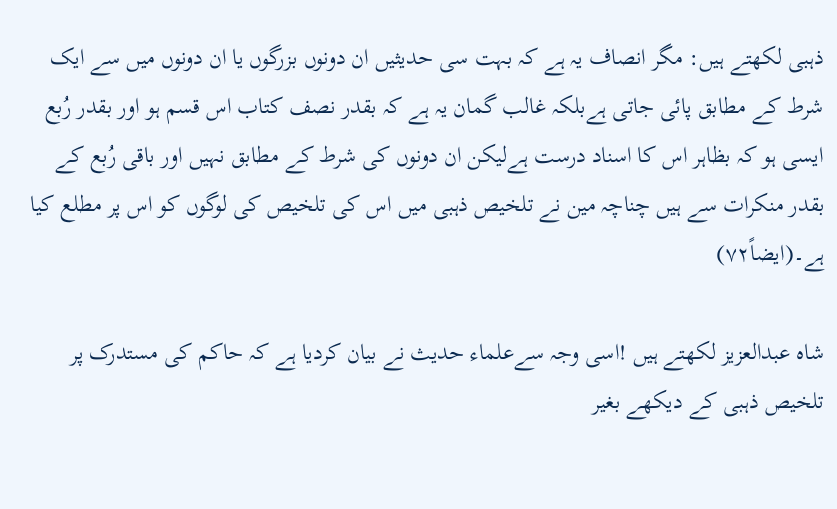ذہبی لکھتے ہیں: مگر انصاف یہ ہے کہ بہت سی حدیثیں ان دونوں بزرگوں یا ان دونوں میں سے ایک شرط کے مطابق پائی جاتی ہےبلکہ غالب گمان یہ ہے کہ بقدر نصف کتاب اس قسم ہو اور بقدر رُبع ایسی ہو کہ بظاہر اس کا اسناد درست ہےلیکن ان دونوں کی شرط کے مطابق نہیں اور باقی رُبع کے بقدر منکرات سے ہیں چناچہ مین نے تلخیص ذہبی میں اس کی تلخیص کی لوگوں کو اس پر مطلع کیا ہے۔(ایضاً۷۲)

شاہ عبدالعزیز لکھتے ہیں !اسی وجہ سےعلماء حدیث نے بیان کردیا ہے کہ حاکم کی مستدرک پر تلخیص ذہبی کے دیکھے بغیر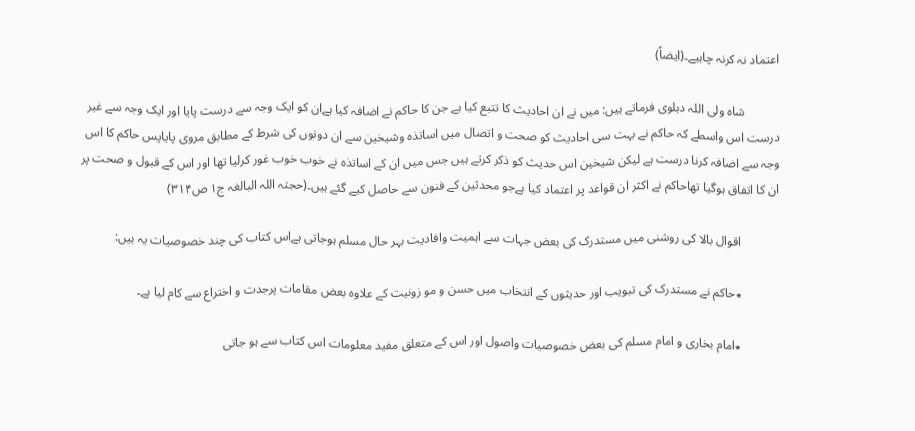اعتماد نہ کرنہ چاہیے۔(ایضاً)

           شاہ ولی اللہ دہلوی فرماتے ہیں: میں نے ان احادیث کا تتبع کیا ہے جن کا حاکم نے اضافہ کیا ہےان کو ایک وجہ سے درست پایا اور ایک وجہ سے غیر درست اس واسطے کہ حاکم نے بہت سی احادیث کو صحت و اتصال میں اساتذہ وشیخین سے ان دونوں کی شرط کے مطابق مروی پایاپس حاکم کا اس وجہ سے اضافہ کرنا درست ہے لیکن شیخین اس حدیث کو ذکر کرتے ہیں جس میں ان کے اساتذہ نے خوب خوب غور کرلیا تھا اور اس کے قبول و صحت پر ان کا اتفاق ہوگیا تھاحاکم نے اکثر ان قواعد پر اعتماد کیا ہےجو محدثین کے فنون سے حاصل کیے گئے ہیں۔(حجتہ اللہ البالغہ ج۱ ص۳۱۴)

            اقوال بالا کی روشنی میں مستدرک کی بعض جہات سے اہمیت وافادیت بہر حال مسلم ہوجاتی ہےاس کتاب کی چند خصوصیات یہ ہیں:

            ٭حاکم نے مستدرک کی تبویب اور حدیثوں کے انتخاب میں حسن و مو زونیت کے علاوہ بعض مقامات پرجدت و اختراع سے کام لیا ہے۔

            ٭امام بخاری و امام مسلم کی بعض خصوصیات واصول اور اس کے متعلق مفید معلومات اس کتاب سے ہو جاتی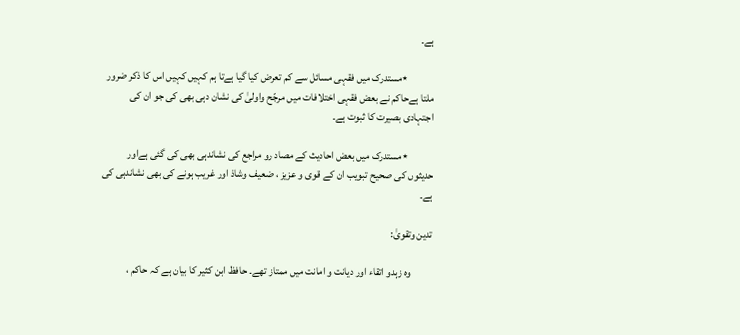ہے۔

            ٭مستدرک میں فقہی مسائل سے کم تعرض کیا گیا ہےتا ہم کہیں کہیں اس کا ذکر ضرور ملتا ہےحاکم نے بعض فقہی اختلافات میں مرجّح واولیٰ کی نشان دہی بھی کی جو ان کی اجتہادی بصیرت کا ثبوت ہے۔

            ٭مستدرک میں بعض احادیث کے مصاد رو مراجع کی نشاندہی بھی کی گئی ہےاور حدیثوں کی صحیح تبویب ان کے قوی و عزیز ، ضعیف وشاذ اور غریب ہونے کی بھی نشاندہی کی ہے۔

تدین وتقویٰ:

          وہ زہدو اتقاء اور دیانت و امانت میں ممتاز تھے۔ حافظ ابن کثیر کا بیان ہے کہ حاکم ،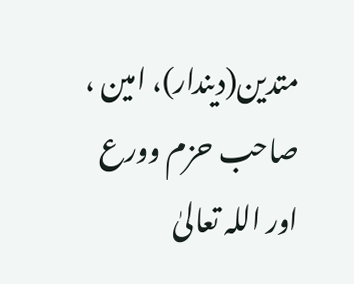متدین(دیندار)، امین ، صاحب حزم وورع اور اللہ تعالیٰ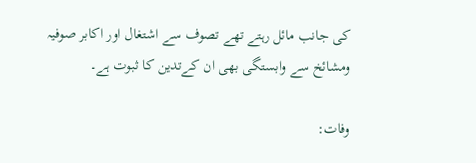کی جانب مائل رہتے تھے تصوف سے اشتغال اور اکابر صوفیہ ومشائخ سے وابستگی بھی ان کےتدین کا ثبوت ہے۔

وفات: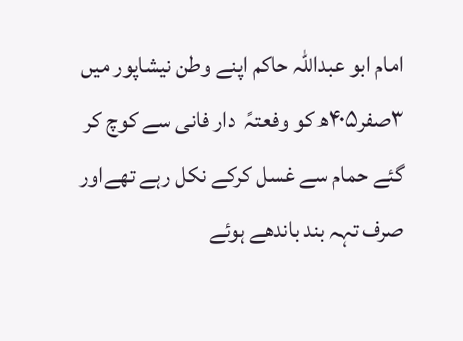امام ابو عبداللہ حاکم اپنے وطن نیشاپور میں ۳صفر۴۰۵ھ کو وفعتہً  دار فانی سے کوچ کر گئے حمام سے غسل کرکے نکل رہے تھےاور صرف تہہ بند باندھے ہوئے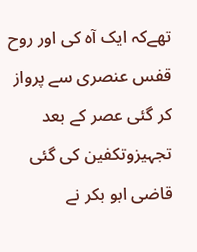تھےکہ ایک آہ کی اور روح قفس عنصری سے پرواز کر گئی عصر کے بعد تجہیزوتکفین کی گئی قاضی ابو بکر نے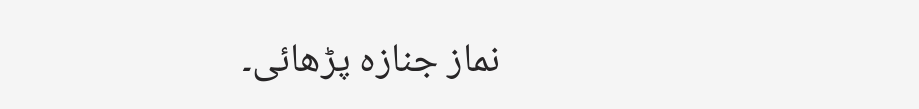نماز جنازہ پڑھائی۔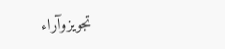تجویزوآراء